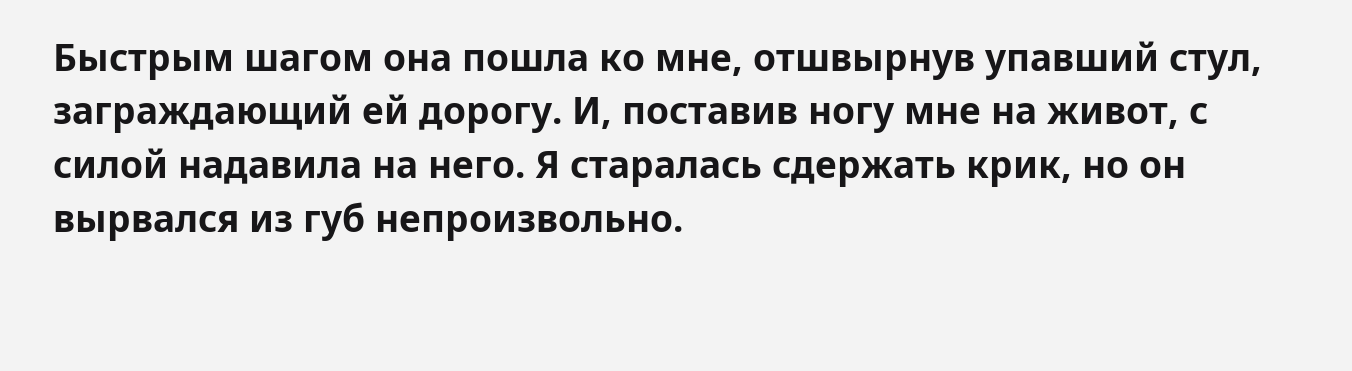Быстрым шагом она пошла ко мне, отшвырнув упавший стул, заграждающий ей дорогу. И, поставив ногу мне на живот, с силой надавила на него. Я старалась сдержать крик, но он вырвался из губ непроизвольно.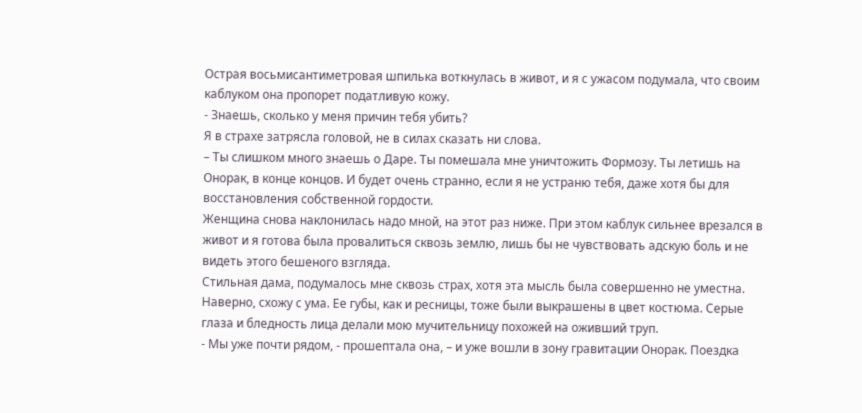Острая восьмисантиметровая шпилька воткнулась в живот, и я с ужасом подумала, что своим каблуком она пропорет податливую кожу.
- Знаешь, сколько у меня причин тебя убить?
Я в страхе затрясла головой, не в силах сказать ни слова.
– Ты слишком много знаешь о Даре. Ты помешала мне уничтожить Формозу. Ты летишь на Онорак, в конце концов. И будет очень странно, если я не устраню тебя, даже хотя бы для восстановления собственной гордости.
Женщина снова наклонилась надо мной, на этот раз ниже. При этом каблук сильнее врезался в живот и я готова была провалиться сквозь землю, лишь бы не чувствовать адскую боль и не видеть этого бешеного взгляда.
Стильная дама, подумалось мне сквозь страх, хотя эта мысль была совершенно не уместна. Наверно, схожу с ума. Ее губы, как и ресницы, тоже были выкрашены в цвет костюма. Серые глаза и бледность лица делали мою мучительницу похожей на оживший труп.
- Мы уже почти рядом, - прошептала она, – и уже вошли в зону гравитации Онорак. Поездка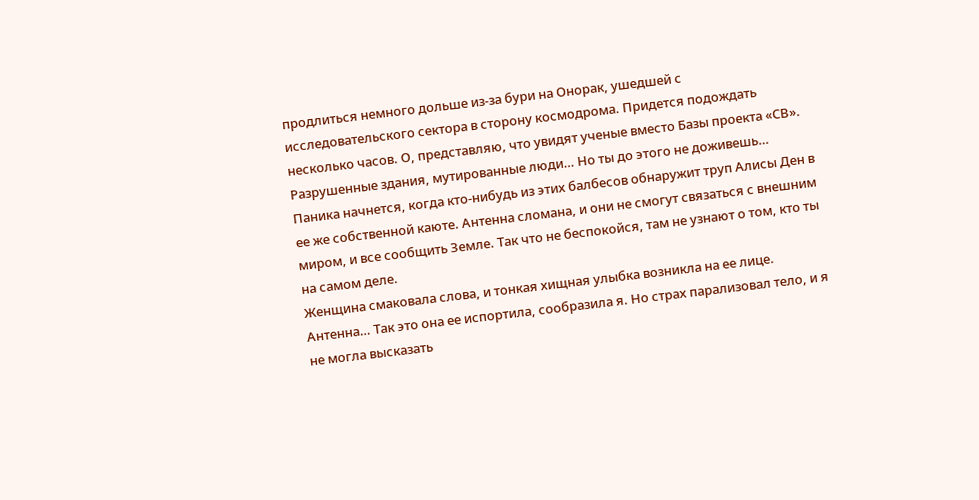продлиться немного дольше из-за бури на Онорак, ушедшей с исследовательского сектора в сторону космодрома. Придется подождать несколько часов. О, представляю, что увидят ученые вместо Базы проекта «СВ». Разрушенные здания, мутированные люди… Но ты до этого не доживешь… Паника начнется, когда кто-нибудь из этих балбесов обнаружит труп Алисы Ден в ее же собственной каюте. Антенна сломана, и они не смогут связаться с внешним миром, и все сообщить Земле. Так что не беспокойся, там не узнают о том, кто ты на самом деле.
Женщина смаковала слова, и тонкая хищная улыбка возникла на ее лице.
Антенна… Так это она ее испортила, сообразила я. Но страх парализовал тело, и я не могла высказать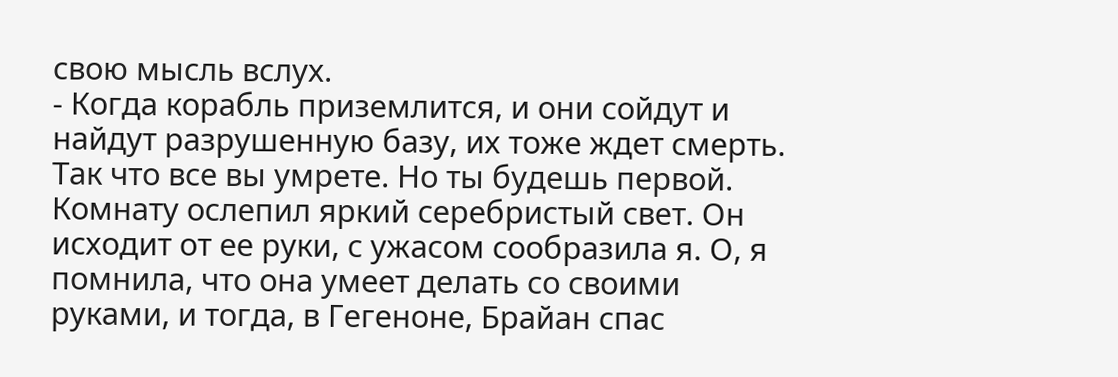свою мысль вслух.
- Когда корабль приземлится, и они сойдут и найдут разрушенную базу, их тоже ждет смерть. Так что все вы умрете. Но ты будешь первой.
Комнату ослепил яркий серебристый свет. Он исходит от ее руки, с ужасом сообразила я. О, я помнила, что она умеет делать со своими руками, и тогда, в Гегеноне, Брайан спас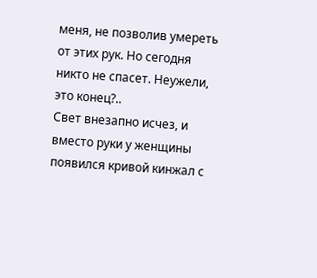меня, не позволив умереть от этих рук. Но сегодня никто не спасет. Неужели, это конец?..
Свет внезапно исчез, и вместо руки у женщины появился кривой кинжал с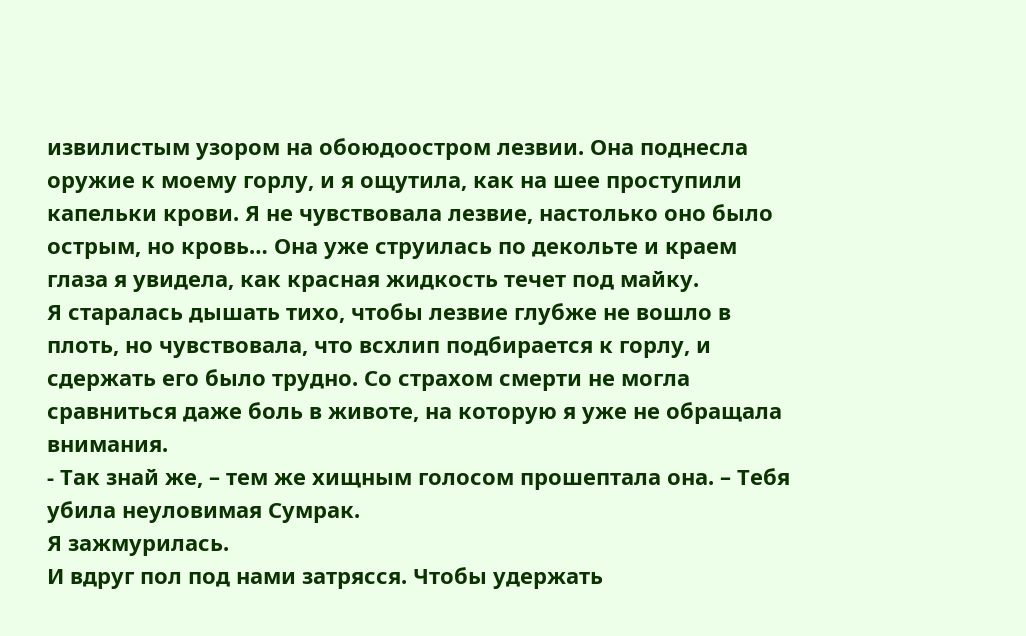извилистым узором на обоюдоостром лезвии. Она поднесла оружие к моему горлу, и я ощутила, как на шее проступили капельки крови. Я не чувствовала лезвие, настолько оно было острым, но кровь… Она уже струилась по декольте и краем глаза я увидела, как красная жидкость течет под майку.
Я старалась дышать тихо, чтобы лезвие глубже не вошло в плоть, но чувствовала, что всхлип подбирается к горлу, и сдержать его было трудно. Со страхом смерти не могла сравниться даже боль в животе, на которую я уже не обращала внимания.
- Так знай же, – тем же хищным голосом прошептала она. – Тебя убила неуловимая Сумрак.
Я зажмурилась.
И вдруг пол под нами затрясся. Чтобы удержать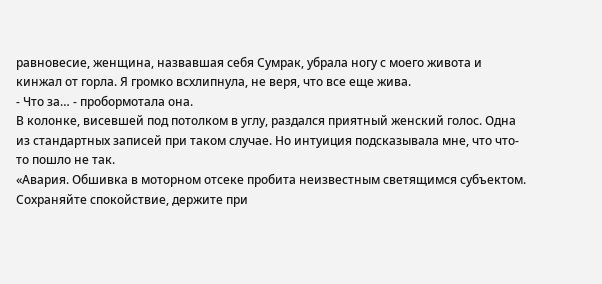равновесие, женщина, назвавшая себя Сумрак, убрала ногу с моего живота и кинжал от горла. Я громко всхлипнула, не веря, что все еще жива.
- Что за… - пробормотала она.
В колонке, висевшей под потолком в углу, раздался приятный женский голос. Одна из стандартных записей при таком случае. Но интуиция подсказывала мне, что что-то пошло не так.
«Авария. Обшивка в моторном отсеке пробита неизвестным светящимся субъектом. Сохраняйте спокойствие, держите при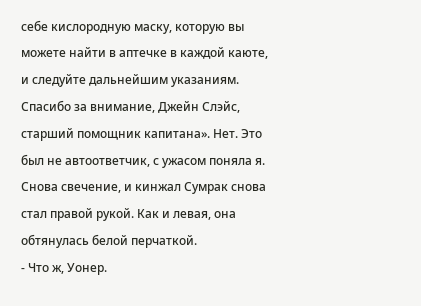себе кислородную маску, которую вы можете найти в аптечке в каждой каюте, и следуйте дальнейшим указаниям. Спасибо за внимание, Джейн Слэйс, старший помощник капитана». Нет. Это был не автоответчик, с ужасом поняла я.
Снова свечение, и кинжал Сумрак снова стал правой рукой. Как и левая, она обтянулась белой перчаткой.
- Что ж, Уонер.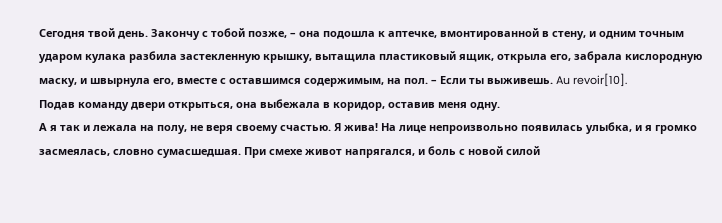Сегодня твой день. Закончу с тобой позже, – она подошла к аптечке, вмонтированной в стену, и одним точным ударом кулака разбила застекленную крышку, вытащила пластиковый ящик, открыла его, забрала кислородную маску, и швырнула его, вместе с оставшимся содержимым, на пол. – Если ты выживешь. Au revoir[10].
Подав команду двери открыться, она выбежала в коридор, оставив меня одну.
А я так и лежала на полу, не веря своему счастью. Я жива! На лице непроизвольно появилась улыбка, и я громко засмеялась, словно сумасшедшая. При смехе живот напрягался, и боль с новой силой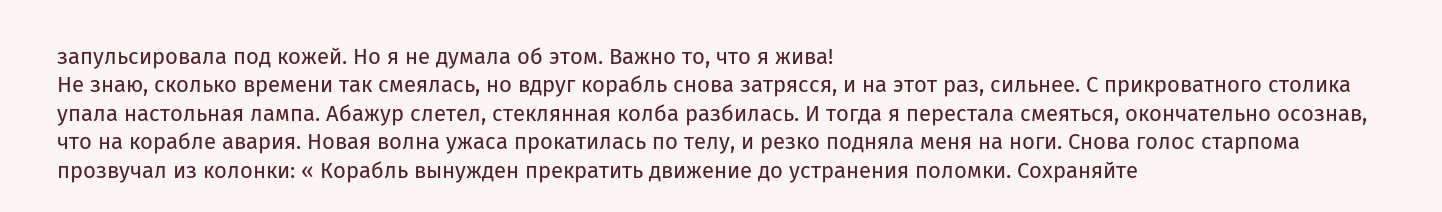запульсировала под кожей. Но я не думала об этом. Важно то, что я жива!
Не знаю, сколько времени так смеялась, но вдруг корабль снова затрясся, и на этот раз, сильнее. С прикроватного столика упала настольная лампа. Абажур слетел, стеклянная колба разбилась. И тогда я перестала смеяться, окончательно осознав, что на корабле авария. Новая волна ужаса прокатилась по телу, и резко подняла меня на ноги. Снова голос старпома прозвучал из колонки: « Корабль вынужден прекратить движение до устранения поломки. Сохраняйте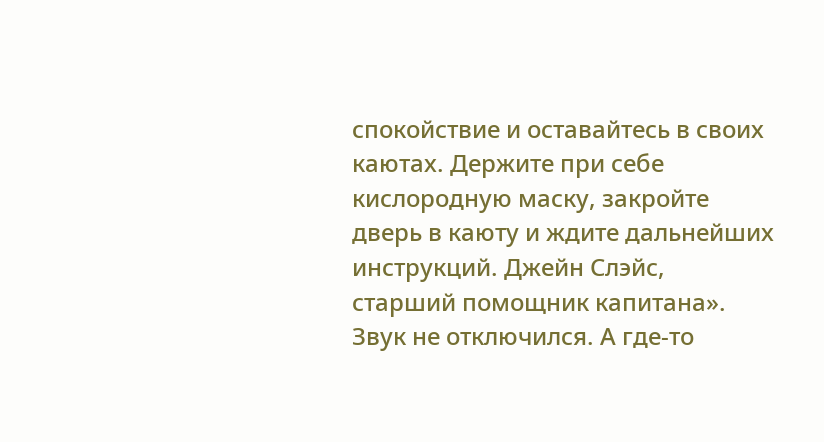спокойствие и оставайтесь в своих каютах. Держите при себе кислородную маску, закройте дверь в каюту и ждите дальнейших инструкций. Джейн Слэйс, старший помощник капитана».
Звук не отключился. А где-то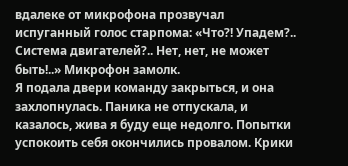вдалеке от микрофона прозвучал испуганный голос старпома: «Что?! Упадем?.. Система двигателей?.. Нет, нет, не может быть!..» Микрофон замолк.
Я подала двери команду закрыться, и она захлопнулась. Паника не отпускала, и казалось, жива я буду еще недолго. Попытки успокоить себя окончились провалом. Крики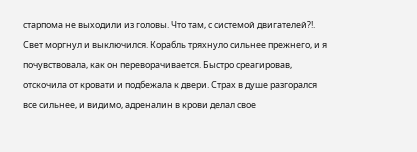старпома не выходили из головы. Что там, с системой двигателей?!.
Свет моргнул и выключился. Корабль тряхнуло сильнее прежнего, и я почувствовала, как он переворачивается. Быстро среагировав, отскочила от кровати и подбежала к двери. Страх в душе разгорался все сильнее, и видимо, адреналин в крови делал свое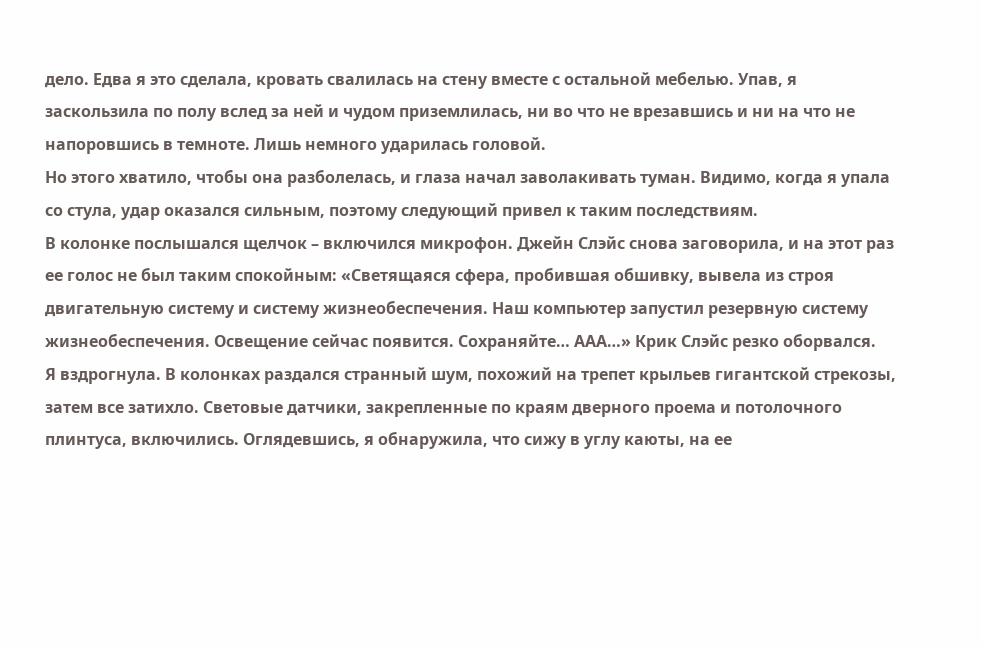дело. Едва я это сделала, кровать свалилась на стену вместе с остальной мебелью. Упав, я заскользила по полу вслед за ней и чудом приземлилась, ни во что не врезавшись и ни на что не напоровшись в темноте. Лишь немного ударилась головой.
Но этого хватило, чтобы она разболелась, и глаза начал заволакивать туман. Видимо, когда я упала со стула, удар оказался сильным, поэтому следующий привел к таким последствиям.
В колонке послышался щелчок – включился микрофон. Джейн Слэйс снова заговорила, и на этот раз ее голос не был таким спокойным: «Светящаяся сфера, пробившая обшивку, вывела из строя двигательную систему и систему жизнеобеспечения. Наш компьютер запустил резервную систему жизнеобеспечения. Освещение сейчас появится. Сохраняйте… ААА…» Крик Слэйс резко оборвался.
Я вздрогнула. В колонках раздался странный шум, похожий на трепет крыльев гигантской стрекозы, затем все затихло. Световые датчики, закрепленные по краям дверного проема и потолочного плинтуса, включились. Оглядевшись, я обнаружила, что сижу в углу каюты, на ее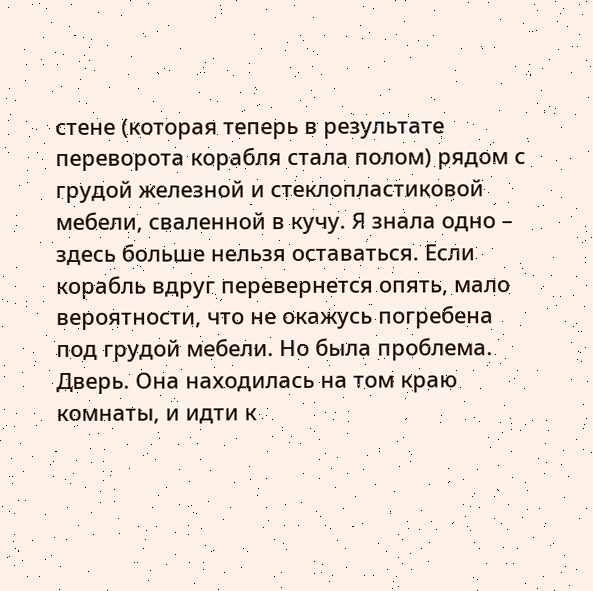стене (которая теперь в результате переворота корабля стала полом) рядом с грудой железной и стеклопластиковой мебели, сваленной в кучу. Я знала одно – здесь больше нельзя оставаться. Если корабль вдруг перевернется опять, мало вероятности, что не окажусь погребена под грудой мебели. Но была проблема. Дверь. Она находилась на том краю комнаты, и идти к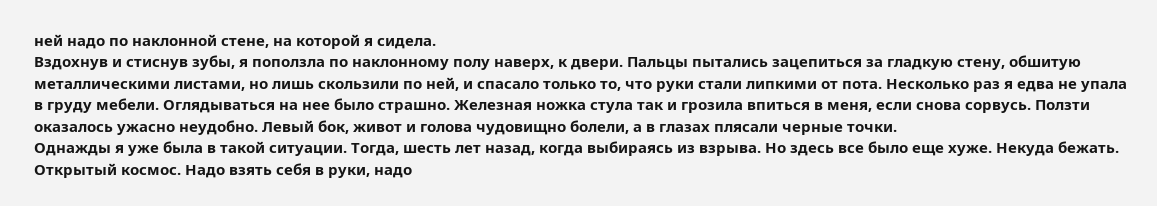ней надо по наклонной стене, на которой я сидела.
Вздохнув и стиснув зубы, я поползла по наклонному полу наверх, к двери. Пальцы пытались зацепиться за гладкую стену, обшитую металлическими листами, но лишь скользили по ней, и спасало только то, что руки стали липкими от пота. Несколько раз я едва не упала в груду мебели. Оглядываться на нее было страшно. Железная ножка стула так и грозила впиться в меня, если снова сорвусь. Ползти оказалось ужасно неудобно. Левый бок, живот и голова чудовищно болели, а в глазах плясали черные точки.
Однажды я уже была в такой ситуации. Тогда, шесть лет назад, когда выбираясь из взрыва. Но здесь все было еще хуже. Некуда бежать. Открытый космос. Надо взять себя в руки, надо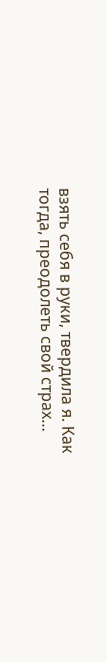взять себя в руки, твердила я. Как тогда, преодолеть свой страх…